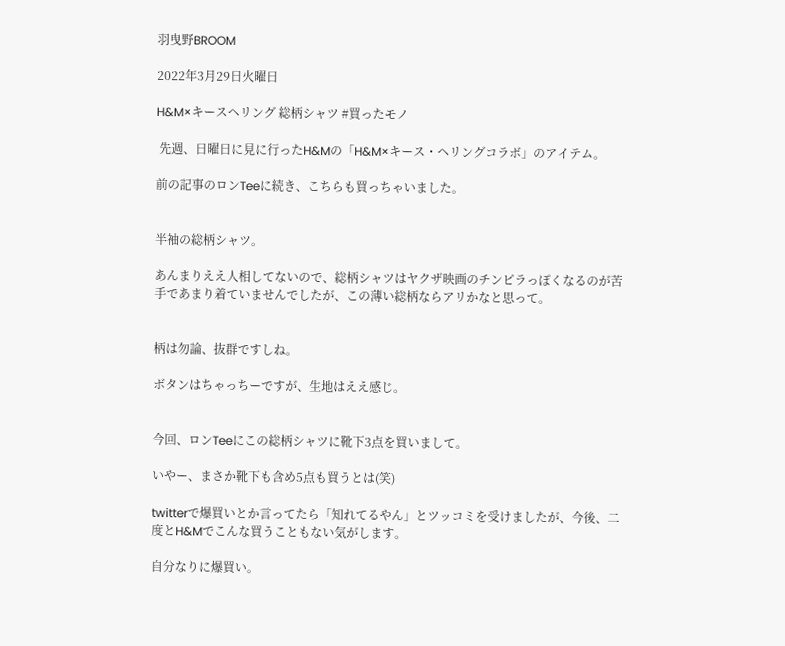羽曳野BROOM

2022年3月29日火曜日

H&M×キースヘリング 総柄シャツ #買ったモノ

 先週、日曜日に見に行ったH&Mの「H&M×キース・ヘリングコラボ」のアイテム。

前の記事のロンTeeに続き、こちらも買っちゃいました。


半袖の総柄シャツ。

あんまりええ人相してないので、総柄シャツはヤクザ映画のチンピラっぽくなるのが苦手であまり着ていませんでしたが、この薄い総柄ならアリかなと思って。


柄は勿論、抜群ですしね。

ボタンはちゃっちーですが、生地はええ感じ。


今回、ロンTeeにこの総柄シャツに靴下3点を買いまして。

いやー、まさか靴下も含め5点も買うとは(笑)

twitterで爆買いとか言ってたら「知れてるやん」とツッコミを受けましたが、今後、二度とH&Mでこんな買うこともない気がします。

自分なりに爆買い。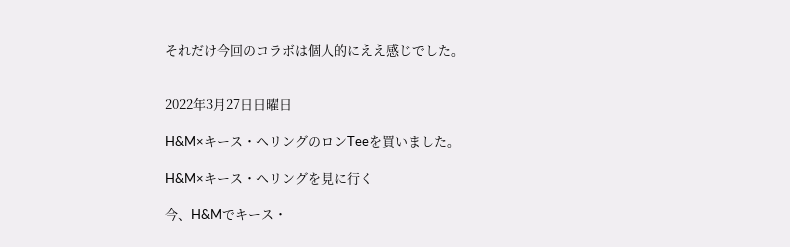それだけ今回のコラボは個人的にええ感じでした。


2022年3月27日日曜日

H&M×キース・ヘリングのロンTeeを買いました。

H&M×キース・ヘリングを見に行く

今、H&Mでキース・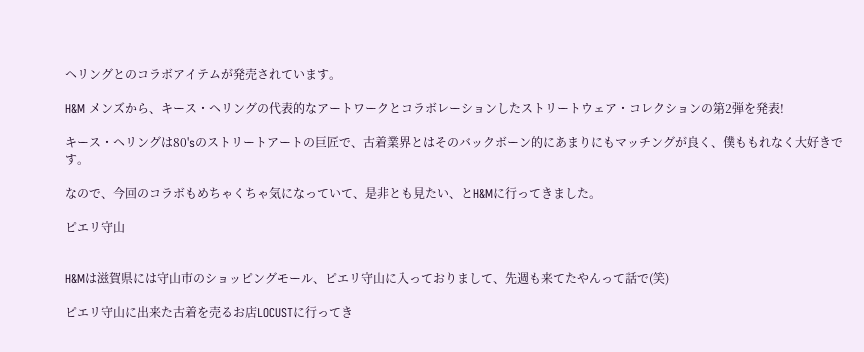ヘリングとのコラボアイテムが発売されています。

H&M メンズから、キース・ヘリングの代表的なアートワークとコラボレーションしたストリートウェア・コレクションの第2弾を発表!

キース・ヘリングは80'sのストリートアートの巨匠で、古着業界とはそのバックボーン的にあまりにもマッチングが良く、僕ももれなく大好きです。

なので、今回のコラボもめちゃくちゃ気になっていて、是非とも見たい、とH&Mに行ってきました。

ピエリ守山


H&Mは滋賀県には守山市のショッピングモール、ピエリ守山に入っておりまして、先週も来てたやんって話で(笑)

ピエリ守山に出来た古着を売るお店LOCUSTに行ってき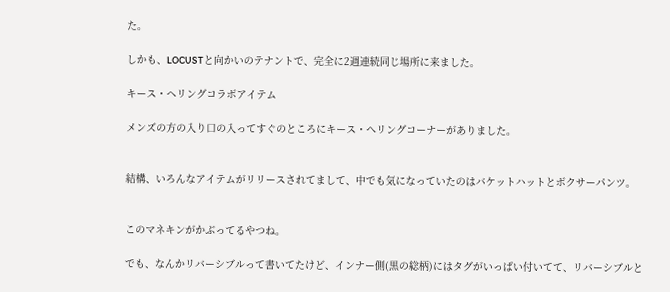た。

しかも、LOCUSTと向かいのテナントで、完全に2週連続同じ場所に来ました。

キース・ヘリングコラボアイテム

メンズの方の入り口の入ってすぐのところにキース・へリングコーナーがありました。


結構、いろんなアイテムがリリースされてまして、中でも気になっていたのはバケットハットとボクサーパンツ。


このマネキンがかぶってるやつね。

でも、なんかリバーシブルって書いてたけど、インナー側(黒の総柄)にはタグがいっぱい付いてて、リバーシブルと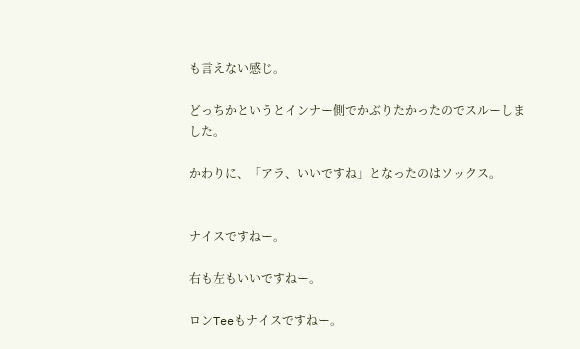も言えない感じ。

どっちかというとインナー側でかぶりたかったのでスルーしました。

かわりに、「アラ、いいですね」となったのはソックス。


ナイスですねー。

右も左もいいですねー。

ロンTeeもナイスですねー。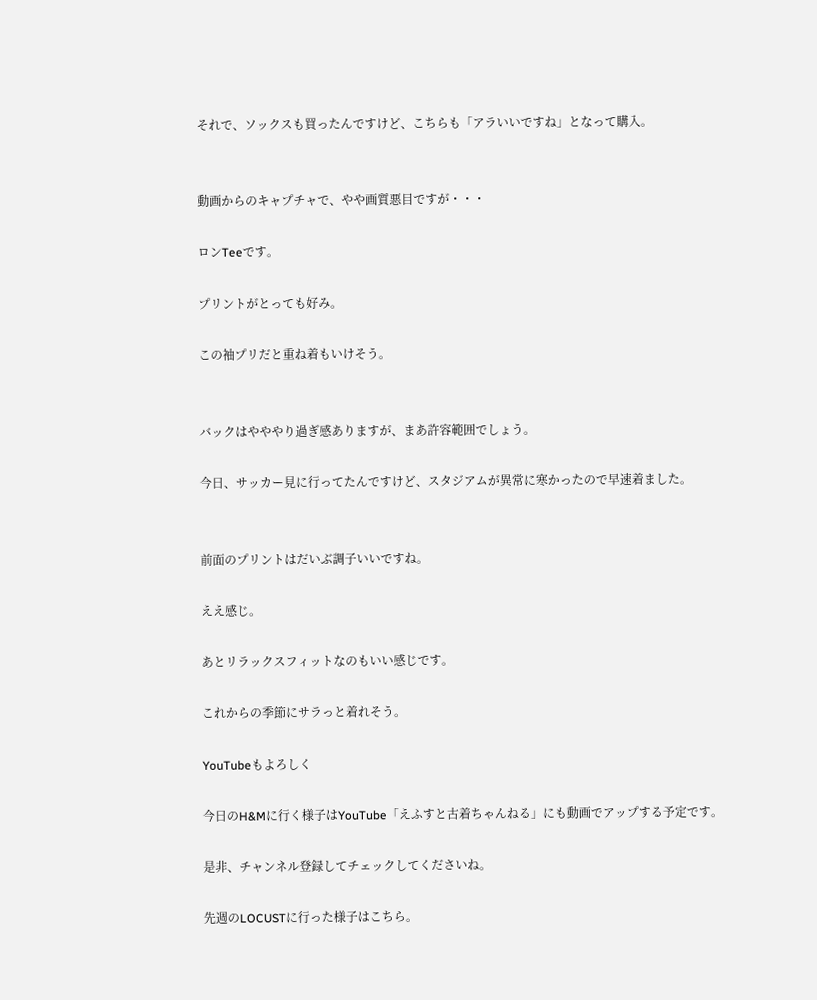それで、ソックスも買ったんですけど、こちらも「アラいいですね」となって購入。


動画からのキャプチャで、やや画質悪目ですが・・・

ロンTeeです。

プリントがとっても好み。

この袖プリだと重ね着もいけそう。


バックはやややり過ぎ感ありますが、まあ許容範囲でしょう。

今日、サッカー見に行ってたんですけど、スタジアムが異常に寒かったので早速着ました。


前面のプリントはだいぶ調子いいですね。

ええ感じ。

あとリラックスフィットなのもいい感じです。

これからの季節にサラっと着れそう。

YouTubeもよろしく

今日のH&Mに行く様子はYouTube「えふすと古着ちゃんねる」にも動画でアップする予定です。

是非、チャンネル登録してチェックしてくださいね。

先週のLOCUSTに行った様子はこちら。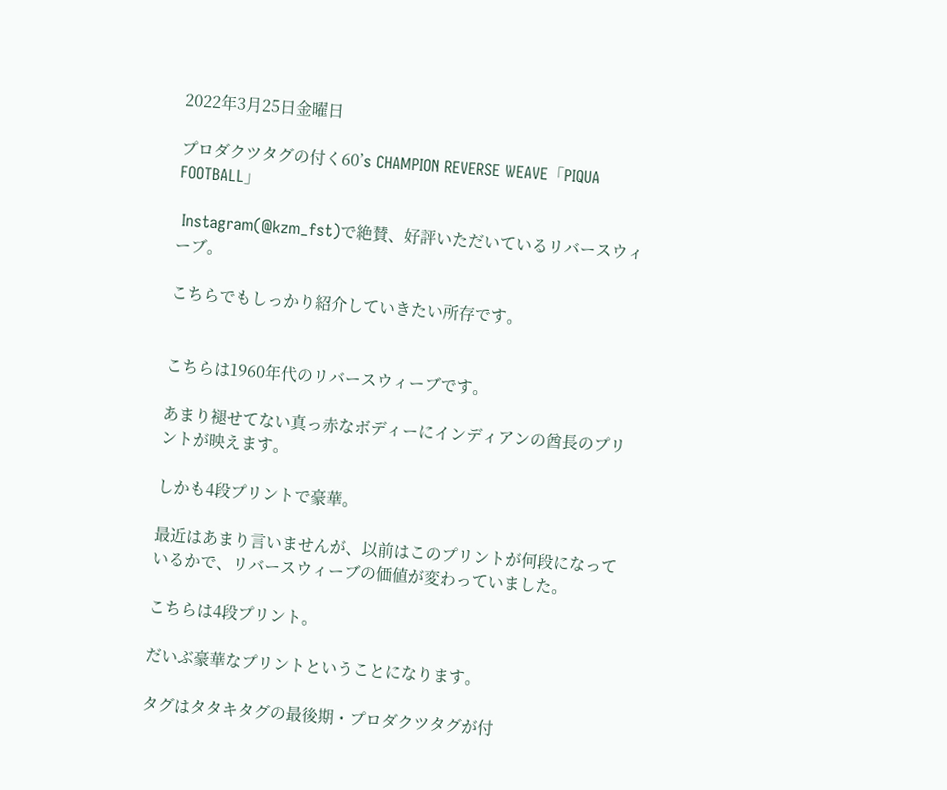2022年3月25日金曜日

プロダクツタグの付く60’s CHAMPION REVERSE WEAVE「PIQUA FOOTBALL」

 Instagram(@kzm_fst)で絶賛、好評いただいているリバースウィーブ。

こちらでもしっかり紹介していきたい所存です。


こちらは1960年代のリバースウィーブです。

あまり褪せてない真っ赤なボディーにインディアンの酋長のプリントが映えます。

しかも4段プリントで豪華。

最近はあまり言いませんが、以前はこのプリントが何段になっているかで、リバースウィーブの価値が変わっていました。

こちらは4段プリント。

だいぶ豪華なプリントということになります。

タグはタタキタグの最後期・プロダクツタグが付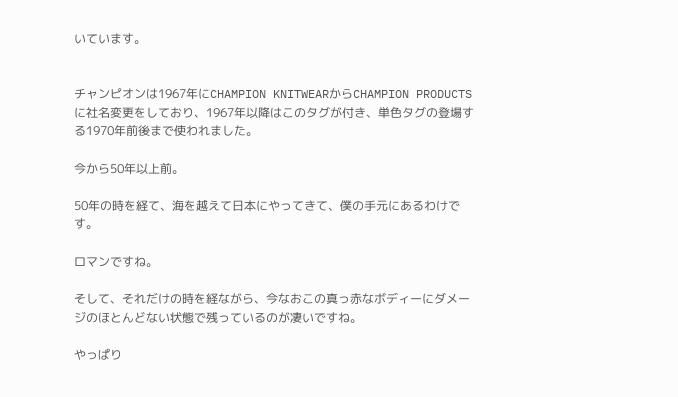いています。


チャンピオンは1967年にCHAMPION KNITWEARからCHAMPION PRODUCTSに社名変更をしており、1967年以降はこのタグが付き、単色タグの登場する1970年前後まで使われました。

今から50年以上前。

50年の時を経て、海を越えて日本にやってきて、僕の手元にあるわけです。

ロマンですね。

そして、それだけの時を経ながら、今なおこの真っ赤なボディーにダメージのほとんどない状態で残っているのが凄いですね。

やっぱり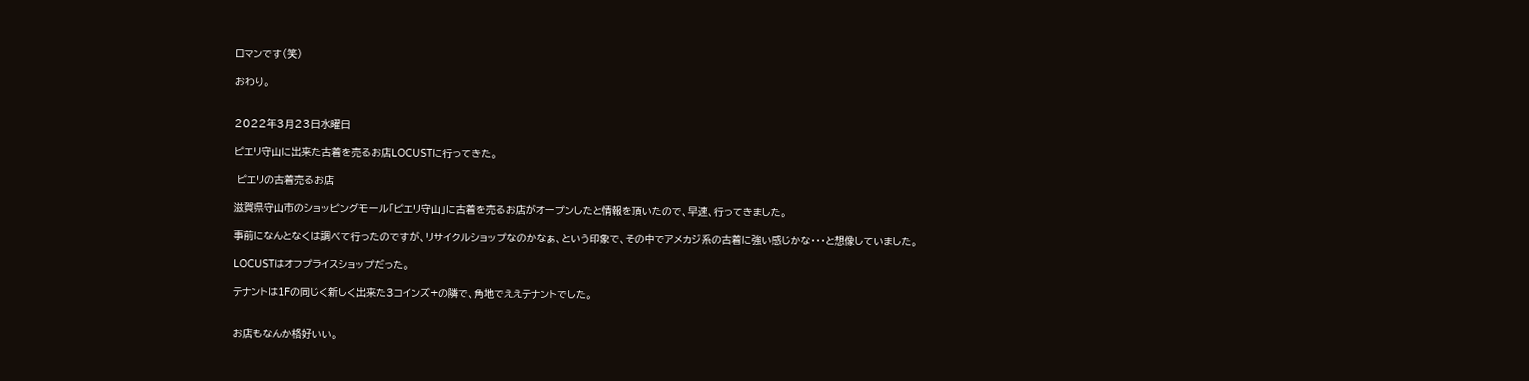ロマンです(笑)

おわり。


2022年3月23日水曜日

ピエリ守山に出来た古着を売るお店LOCUSTに行ってきた。

 ピエリの古着売るお店

滋賀県守山市のショッピングモール「ピエリ守山」に古着を売るお店がオープンしたと情報を頂いたので、早速、行ってきました。

事前になんとなくは調べて行ったのですが、リサイクルショップなのかなぁ、という印象で、その中でアメカジ系の古着に強い感じかな・・・と想像していました。

LOCUSTはオフプライスショップだった。

テナントは1Fの同じく新しく出来た3コインズ+の隣で、角地でええテナントでした。


お店もなんか格好いい。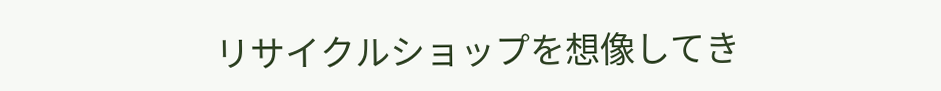リサイクルショップを想像してき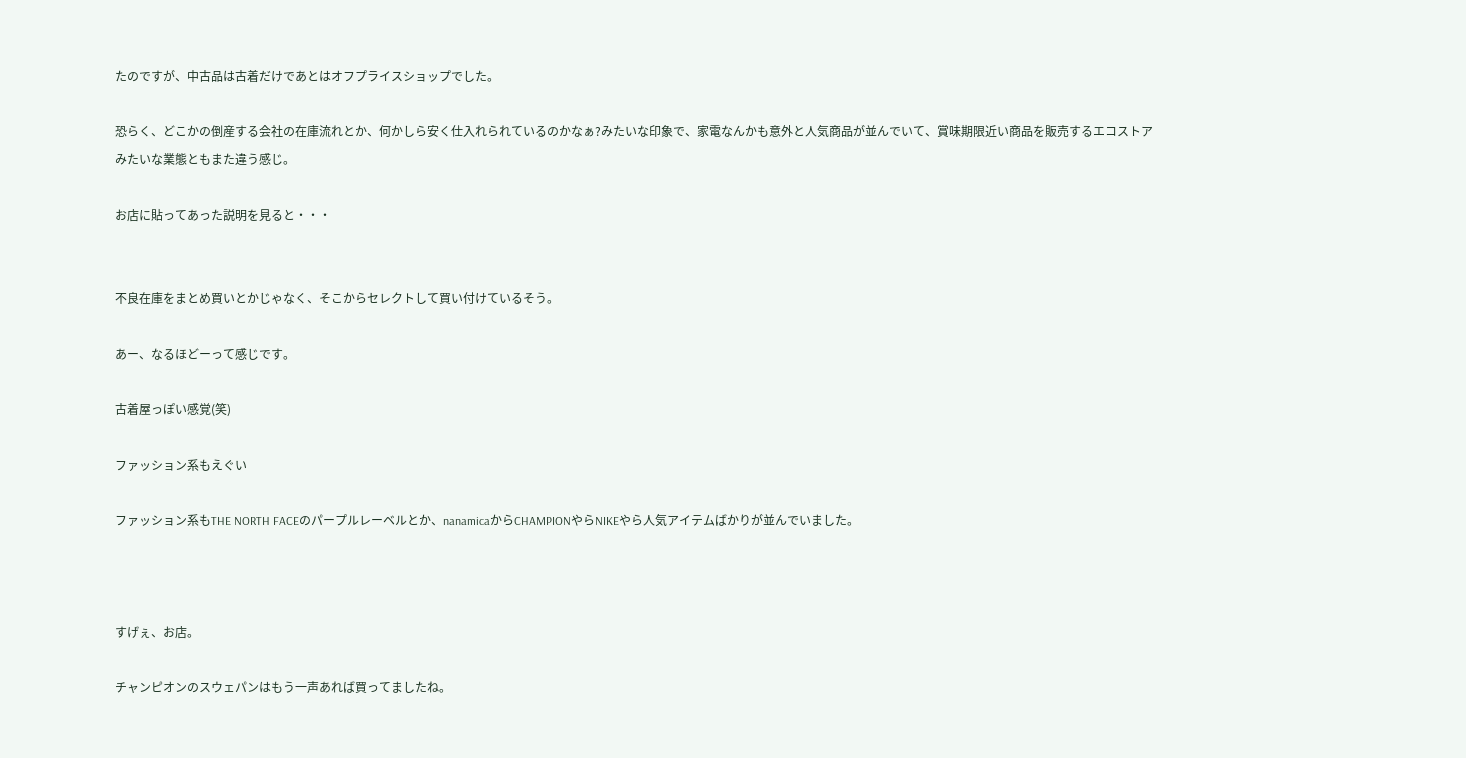たのですが、中古品は古着だけであとはオフプライスショップでした。

恐らく、どこかの倒産する会社の在庫流れとか、何かしら安く仕入れられているのかなぁ?みたいな印象で、家電なんかも意外と人気商品が並んでいて、賞味期限近い商品を販売するエコストアみたいな業態ともまた違う感じ。

お店に貼ってあった説明を見ると・・・


不良在庫をまとめ買いとかじゃなく、そこからセレクトして買い付けているそう。

あー、なるほどーって感じです。

古着屋っぽい感覚(笑)

ファッション系もえぐい

ファッション系もTHE NORTH FACEのパープルレーベルとか、nanamicaからCHAMPIONやらNIKEやら人気アイテムばかりが並んでいました。



すげぇ、お店。

チャンピオンのスウェパンはもう一声あれば買ってましたね。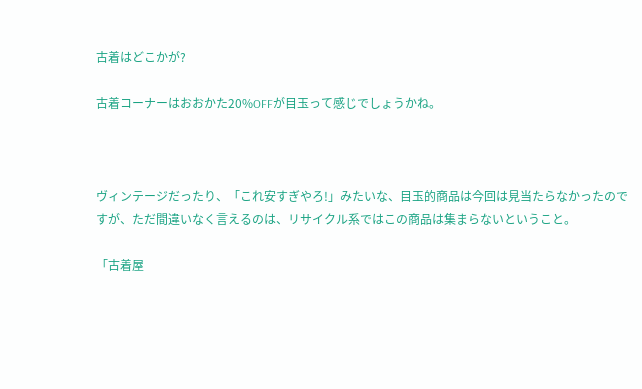古着はどこかが?

古着コーナーはおおかた20%OFFが目玉って感じでしょうかね。



ヴィンテージだったり、「これ安すぎやろ!」みたいな、目玉的商品は今回は見当たらなかったのですが、ただ間違いなく言えるのは、リサイクル系ではこの商品は集まらないということ。

「古着屋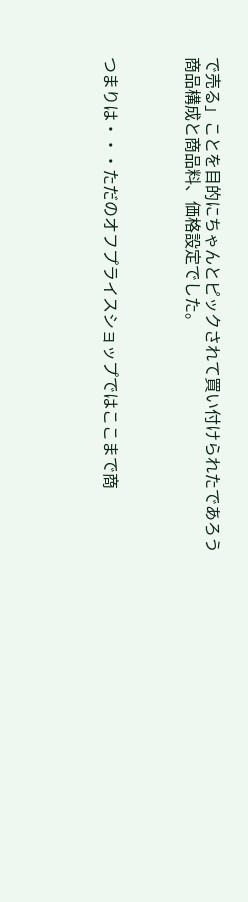で売る」ことを目的にちゃんとピックされて買い付けられたであろう商品構成と商品料、価格設定でした。



つまりは・・・ただのオフプライスショップではここまで商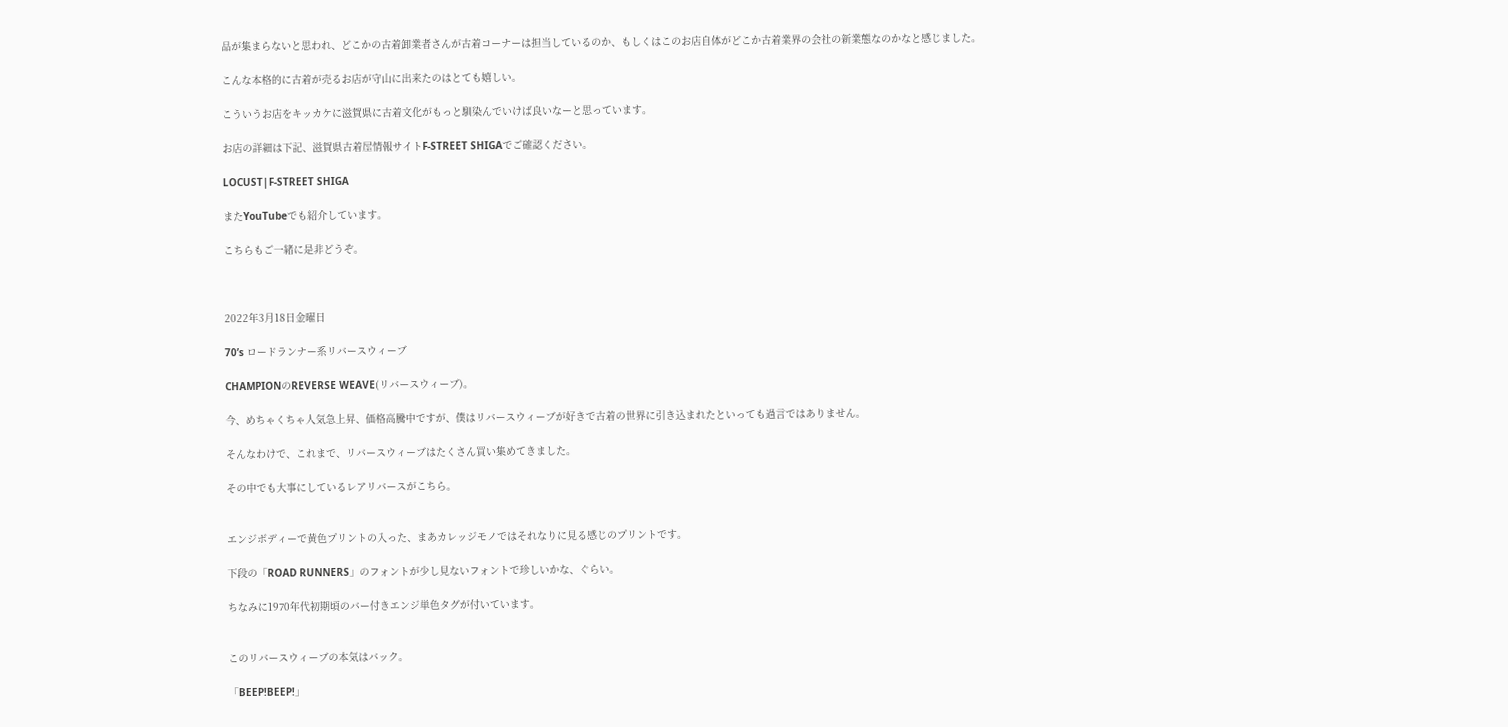品が集まらないと思われ、どこかの古着卸業者さんが古着コーナーは担当しているのか、もしくはこのお店自体がどこか古着業界の会社の新業態なのかなと感じました。

こんな本格的に古着が売るお店が守山に出来たのはとても嬉しい。

こういうお店をキッカケに滋賀県に古着文化がもっと馴染んでいけば良いなーと思っています。

お店の詳細は下記、滋賀県古着屋情報サイトF-STREET SHIGAでご確認ください。

LOCUST|F-STREET SHIGA

またYouTubeでも紹介しています。

こちらもご一緒に是非どうぞ。



2022年3月18日金曜日

70’s ロードランナー系リバースウィーブ

CHAMPIONのREVERSE WEAVE(リバースウィーブ)。

今、めちゃくちゃ人気急上昇、価格高騰中ですが、僕はリバースウィーブが好きで古着の世界に引き込まれたといっても過言ではありません。

そんなわけで、これまで、リバースウィーブはたくさん買い集めてきました。

その中でも大事にしているレアリバースがこちら。


エンジボディーで黄色プリントの入った、まあカレッジモノではそれなりに見る感じのプリントです。

下段の「ROAD RUNNERS」のフォントが少し見ないフォントで珍しいかな、ぐらい。

ちなみに1970年代初期頃のバー付きエンジ単色タグが付いています。


このリバースウィーブの本気はバック。

「BEEP!BEEP!」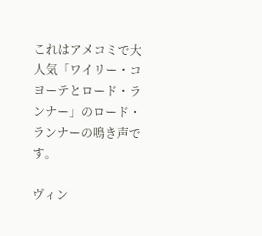これはアメコミで大人気「ワイリー・コヨーテとロード・ランナー」のロード・ランナーの鳴き声です。

ヴィン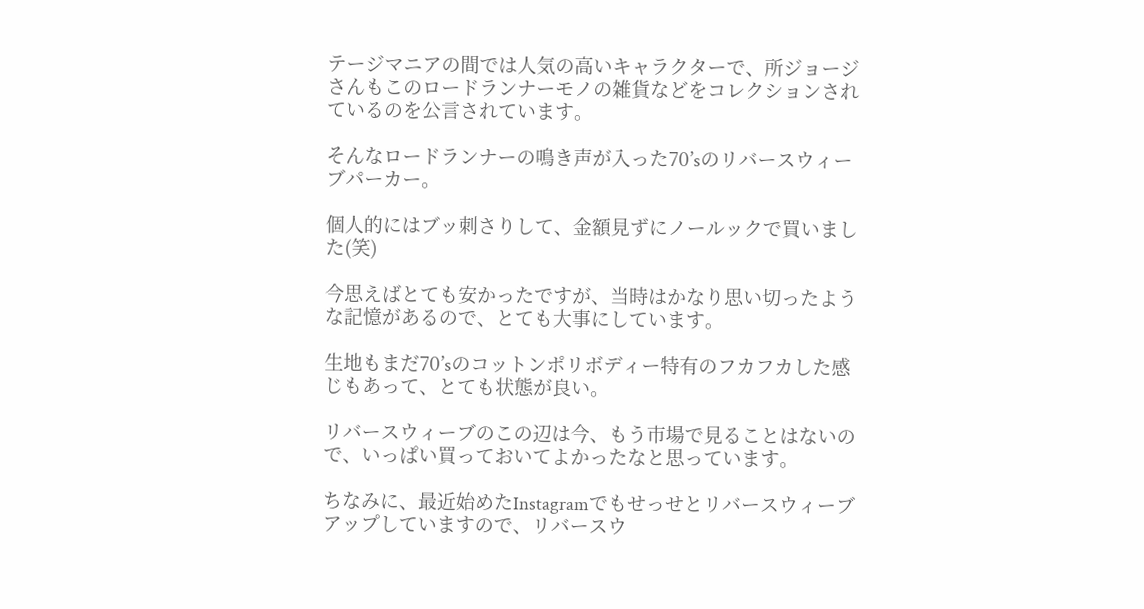テージマニアの間では人気の高いキャラクターで、所ジョージさんもこのロードランナーモノの雑貨などをコレクションされているのを公言されています。

そんなロードランナーの鳴き声が入った70’sのリバースウィーブパーカー。

個人的にはブッ刺さりして、金額見ずにノールックで買いました(笑)

今思えばとても安かったですが、当時はかなり思い切ったような記憶があるので、とても大事にしています。

生地もまだ70’sのコットンポリボディー特有のフカフカした感じもあって、とても状態が良い。

リバースウィーブのこの辺は今、もう市場で見ることはないので、いっぱい買っておいてよかったなと思っています。

ちなみに、最近始めたInstagramでもせっせとリバースウィーブアップしていますので、リバースウ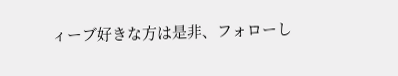ィーブ好きな方は是非、フォローし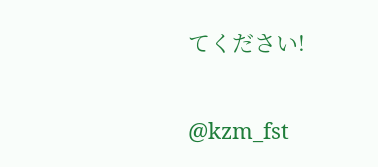てください!

@kzm_fst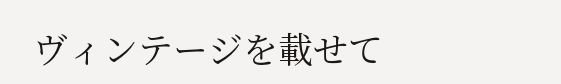ヴィンテージを載せて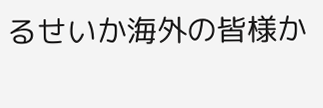るせいか海外の皆様か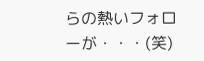らの熱いフォローが・・・(笑)